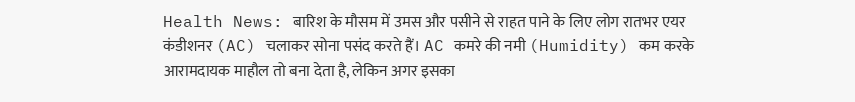Health News: बारिश के मौसम में उमस और पसीने से राहत पाने के लिए लोग रातभर एयर कंडीशनर (AC) चलाकर सोना पसंद करते हैं। AC कमरे की नमी (Humidity) कम करके आरामदायक माहौल तो बना देता है, लेकिन अगर इसका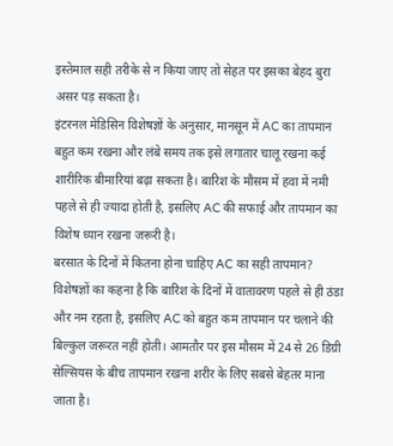इस्तेमाल सही तरीके से न किया जाए तो सेहत पर इसका बेहद बुरा असर पड़ सकता है।
इंटरनल मेडिसिन विशेषज्ञों के अनुसार, मानसून में AC का तापमान बहुत कम रखना और लंबे समय तक इसे लगातार चालू रखना कई शारीरिक बीमारियां बढ़ा सकता है। बारिश के मौसम में हवा में नमी पहले से ही ज्यादा होती है, इसलिए AC की सफाई और तापमान का विशेष ध्यान रखना जरूरी है।
बरसात के दिनों में कितना होना चाहिए AC का सही तापमान?
विशेषज्ञों का कहना है कि बारिश के दिनों में वातावरण पहले से ही ठंडा और नम रहता है, इसलिए AC को बहुत कम तापमान पर चलाने की बिल्कुल जरूरत नहीं होती। आमतौर पर इस मौसम में 24 से 26 डिग्री सेल्सियस के बीच तापमान रखना शरीर के लिए सबसे बेहतर माना जाता है।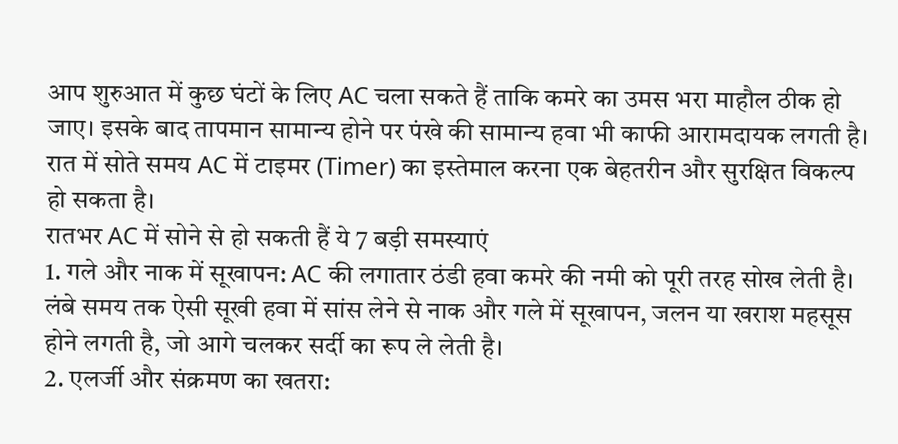आप शुरुआत में कुछ घंटों के लिए AC चला सकते हैं ताकि कमरे का उमस भरा माहौल ठीक हो जाए। इसके बाद तापमान सामान्य होने पर पंखे की सामान्य हवा भी काफी आरामदायक लगती है। रात में सोते समय AC में टाइमर (Timer) का इस्तेमाल करना एक बेहतरीन और सुरक्षित विकल्प हो सकता है।
रातभर AC में सोने से हो सकती हैं ये 7 बड़ी समस्याएं
1. गले और नाक में सूखापन: AC की लगातार ठंडी हवा कमरे की नमी को पूरी तरह सोख लेती है। लंबे समय तक ऐसी सूखी हवा में सांस लेने से नाक और गले में सूखापन, जलन या खराश महसूस होने लगती है, जो आगे चलकर सर्दी का रूप ले लेती है।
2. एलर्जी और संक्रमण का खतरा: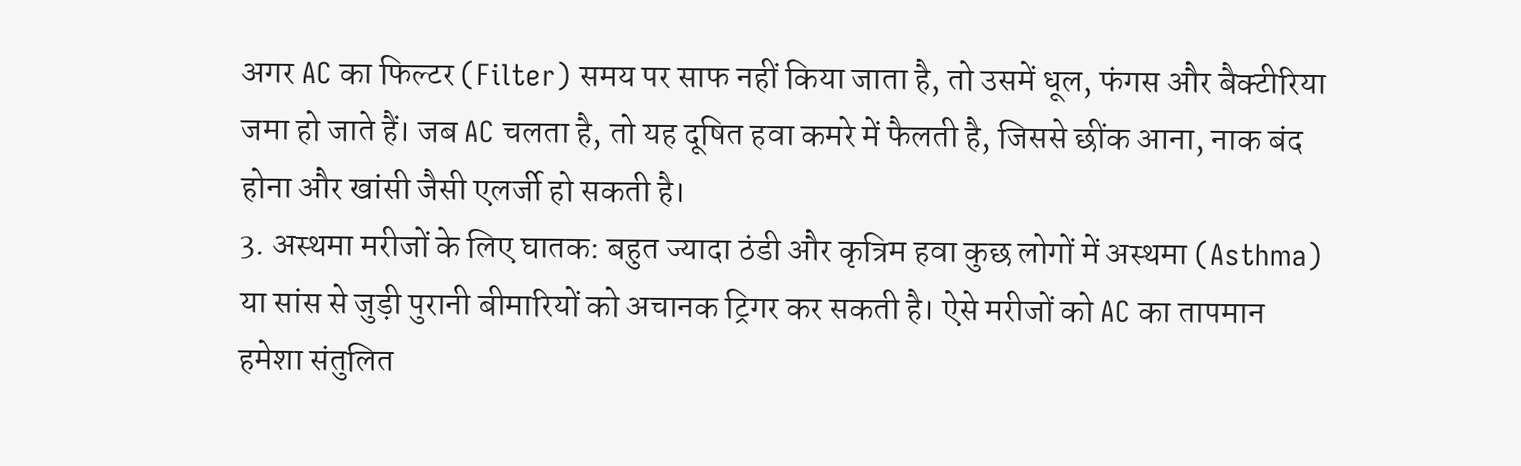अगर AC का फिल्टर (Filter) समय पर साफ नहीं किया जाता है, तो उसमें धूल, फंगस और बैक्टीरिया जमा हो जाते हैं। जब AC चलता है, तो यह दूषित हवा कमरे में फैलती है, जिससे छींक आना, नाक बंद होना और खांसी जैसी एलर्जी हो सकती है।
3. अस्थमा मरीजों के लिए घातक: बहुत ज्यादा ठंडी और कृत्रिम हवा कुछ लोगों में अस्थमा (Asthma) या सांस से जुड़ी पुरानी बीमारियों को अचानक ट्रिगर कर सकती है। ऐसे मरीजों को AC का तापमान हमेशा संतुलित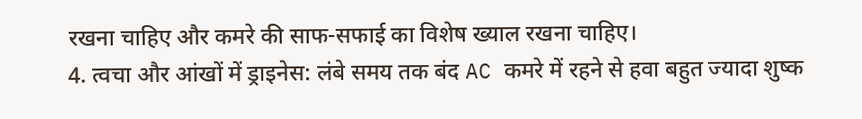रखना चाहिए और कमरे की साफ-सफाई का विशेष ख्याल रखना चाहिए।
4. त्वचा और आंखों में ड्राइनेस: लंबे समय तक बंद AC कमरे में रहने से हवा बहुत ज्यादा शुष्क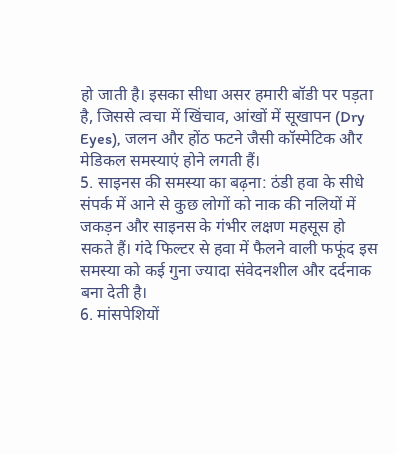हो जाती है। इसका सीधा असर हमारी बॉडी पर पड़ता है, जिससे त्वचा में खिंचाव, आंखों में सूखापन (Dry Eyes), जलन और होंठ फटने जैसी कॉस्मेटिक और मेडिकल समस्याएं होने लगती हैं।
5. साइनस की समस्या का बढ़ना: ठंडी हवा के सीधे संपर्क में आने से कुछ लोगों को नाक की नलियों में जकड़न और साइनस के गंभीर लक्षण महसूस हो सकते हैं। गंदे फिल्टर से हवा में फैलने वाली फफूंद इस समस्या को कई गुना ज्यादा संवेदनशील और दर्दनाक बना देती है।
6. मांसपेशियों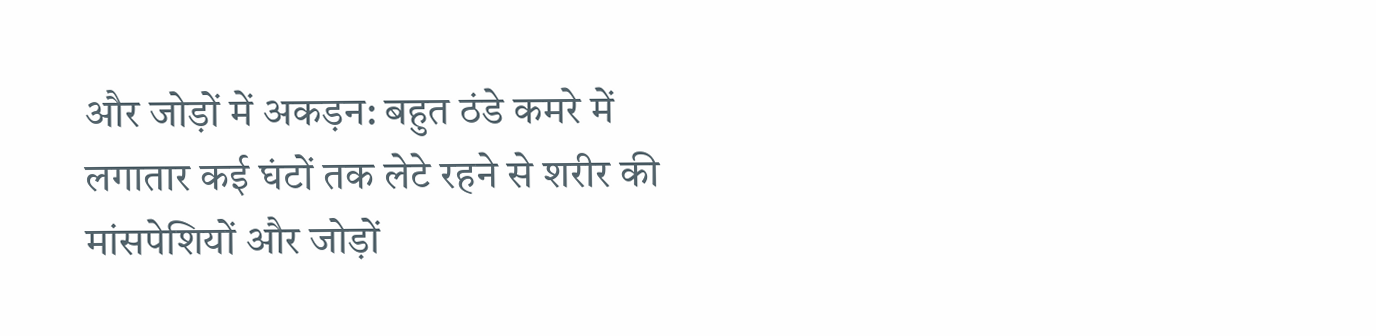और जोड़ों में अकड़न: बहुत ठंडे कमरे में लगातार कई घंटों तक लेटे रहने से शरीर की मांसपेशियों और जोड़ों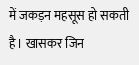में जकड़न महसूस हो सकती है। खासकर जिन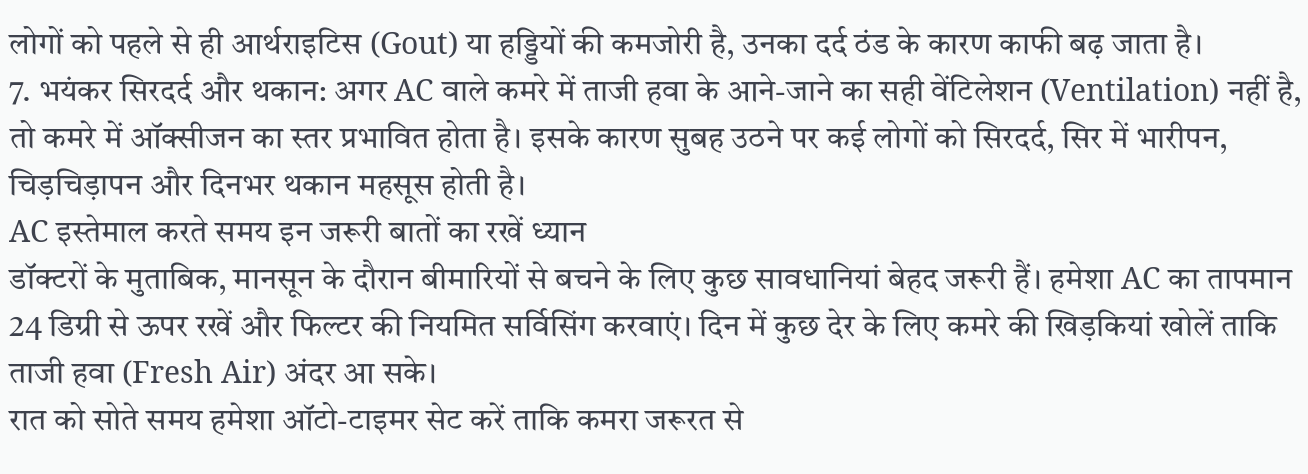लोगों को पहले से ही आर्थराइटिस (Gout) या हड्डियों की कमजोरी है, उनका दर्द ठंड के कारण काफी बढ़ जाता है।
7. भयंकर सिरदर्द और थकान: अगर AC वाले कमरे में ताजी हवा के आने-जाने का सही वेंटिलेशन (Ventilation) नहीं है, तो कमरे में ऑक्सीजन का स्तर प्रभावित होता है। इसके कारण सुबह उठने पर कई लोगों को सिरदर्द, सिर में भारीपन, चिड़चिड़ापन और दिनभर थकान महसूस होती है।
AC इस्तेमाल करते समय इन जरूरी बातों का रखें ध्यान
डॉक्टरों के मुताबिक, मानसून के दौरान बीमारियों से बचने के लिए कुछ सावधानियां बेहद जरूरी हैं। हमेशा AC का तापमान 24 डिग्री से ऊपर रखें और फिल्टर की नियमित सर्विसिंग करवाएं। दिन में कुछ देर के लिए कमरे की खिड़कियां खोलें ताकि ताजी हवा (Fresh Air) अंदर आ सके।
रात को सोते समय हमेशा ऑटो-टाइमर सेट करें ताकि कमरा जरूरत से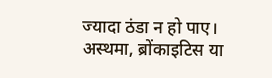ज्यादा ठंडा न हो पाए। अस्थमा, ब्रोंकाइटिस या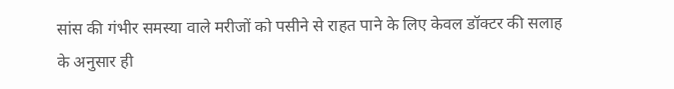सांस की गंभीर समस्या वाले मरीजों को पसीने से राहत पाने के लिए केवल डॉक्टर की सलाह के अनुसार ही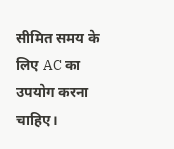सीमित समय के लिए AC का उपयोग करना चाहिए।